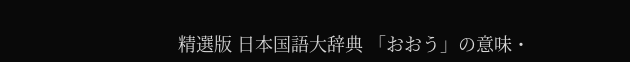精選版 日本国語大辞典 「おおう」の意味・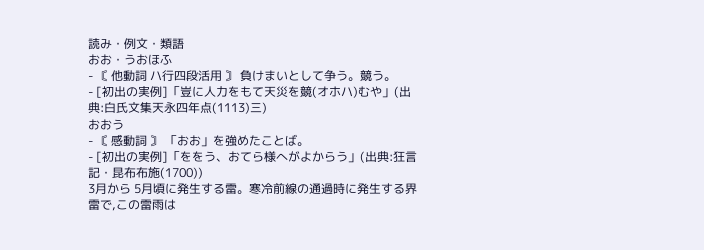読み・例文・類語
おお・うおほふ
- 〘 他動詞 ハ行四段活用 〙 負けまいとして争う。競う。
- [初出の実例]「豈に人力をもて天災を競(オホハ)むや」(出典:白氏文集天永四年点(1113)三)
おおう
- 〘 感動詞 〙 「おお」を強めたことば。
- [初出の実例]「ををう、おてら様へがよからう」(出典:狂言記・昆布布施(1700))
3月から 5月頃に発生する雷。寒冷前線の通過時に発生する界雷で,この雷雨は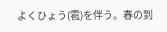よくひょう(雹)を伴う。春の到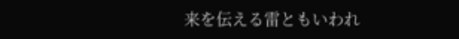来を伝える雷ともいわれ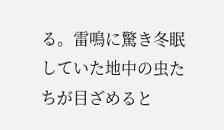る。雷鳴に驚き冬眠していた地中の虫たちが目ざめると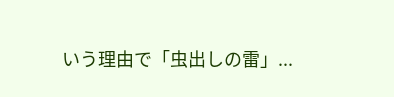いう理由で「虫出しの雷」...